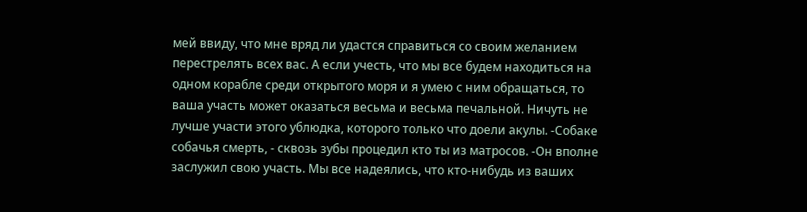мей ввиду, что мне вряд ли удастся справиться со своим желанием перестрелять всех вас. А если учесть, что мы все будем находиться на одном корабле среди открытого моря и я умею с ним обращаться, то ваша участь может оказаться весьма и весьма печальной. Ничуть не лучше участи этого ублюдка, которого только что доели акулы. -Собаке собачья смерть, - сквозь зубы процедил кто ты из матросов. -Он вполне заслужил свою участь. Мы все надеялись, что кто-нибудь из ваших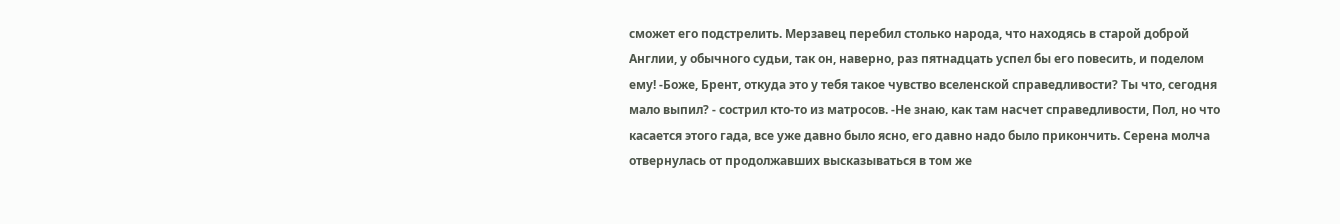сможет его подстрелить. Мерзавец перебил столько народа, что находясь в старой доброй Англии, у обычного судьи, так он, наверно, раз пятнадцать успел бы его повесить, и поделом ему! -Боже, Брент, откуда это у тебя такое чувство вселенской справедливости? Ты что, сегодня мало выпил? - сострил кто-то из матросов. -Не знаю, как там насчет справедливости, Пол, но что касается этого гада, все уже давно было ясно, его давно надо было прикончить. Серена молча отвернулась от продолжавших высказываться в том же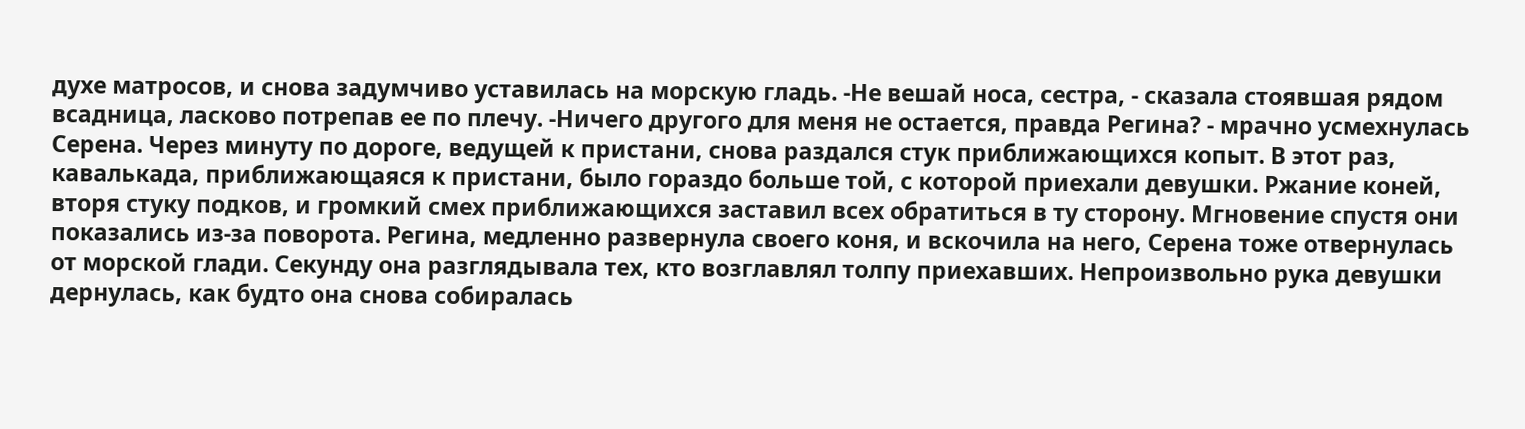духе матросов, и снова задумчиво уставилась на морскую гладь. -Не вешай носа, сестра, - сказала стоявшая рядом всадница, ласково потрепав ее по плечу. -Ничего другого для меня не остается, правда Регина? - мрачно усмехнулась Серена. Через минуту по дороге, ведущей к пристани, снова раздался стук приближающихся копыт. В этот раз, кавалькада, приближающаяся к пристани, было гораздо больше той, с которой приехали девушки. Ржание коней, вторя стуку подков, и громкий смех приближающихся заставил всех обратиться в ту сторону. Мгновение спустя они показались из-за поворота. Регина, медленно развернула своего коня, и вскочила на него, Серена тоже отвернулась от морской глади. Секунду она разглядывала тех, кто возглавлял толпу приехавших. Непроизвольно рука девушки дернулась, как будто она снова собиралась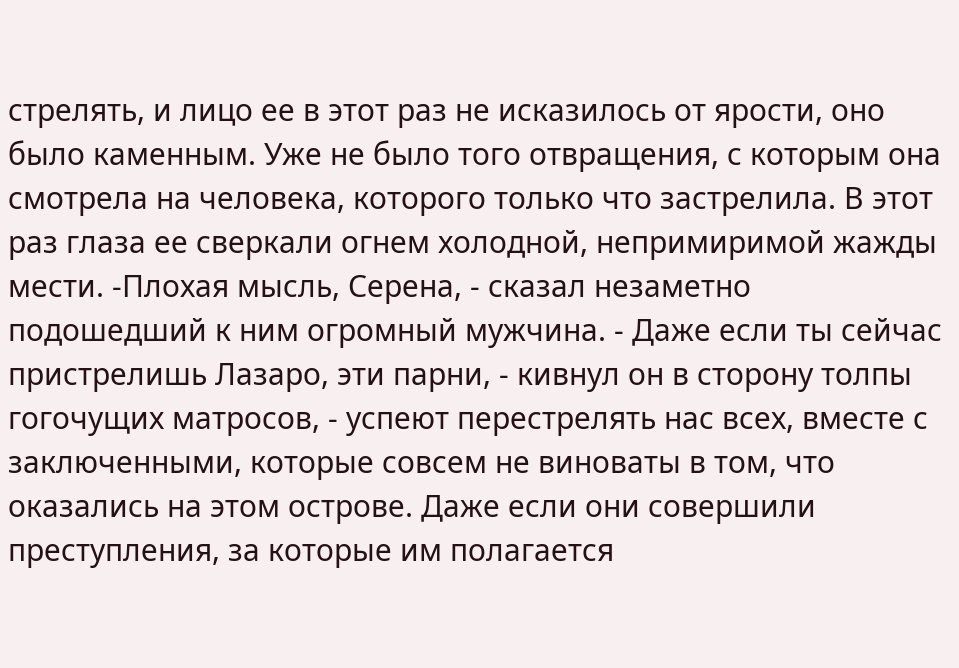стрелять, и лицо ее в этот раз не исказилось от ярости, оно было каменным. Уже не было того отвращения, с которым она смотрела на человека, которого только что застрелила. В этот раз глаза ее сверкали огнем холодной, непримиримой жажды мести. -Плохая мысль, Серена, - сказал незаметно подошедший к ним огромный мужчина. - Даже если ты сейчас пристрелишь Лазаро, эти парни, - кивнул он в сторону толпы гогочущих матросов, - успеют перестрелять нас всех, вместе с заключенными, которые совсем не виноваты в том, что оказались на этом острове. Даже если они совершили преступления, за которые им полагается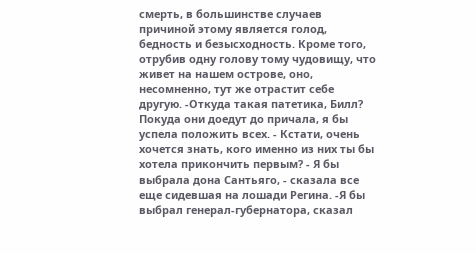смерть, в большинстве случаев причиной этому является голод, бедность и безысходность. Кроме того, отрубив одну голову тому чудовищу, что живет на нашем острове, оно, несомненно, тут же отрастит себе другую. -Откуда такая патетика, Билл? Покуда они доедут до причала, я бы успела положить всех. - Кстати, очень хочется знать, кого именно из них ты бы хотела прикончить первым? - Я бы выбрала дона Сантьяго, - сказала все еще сидевшая на лошади Регина. -Я бы выбрал генерал-губернатора, сказал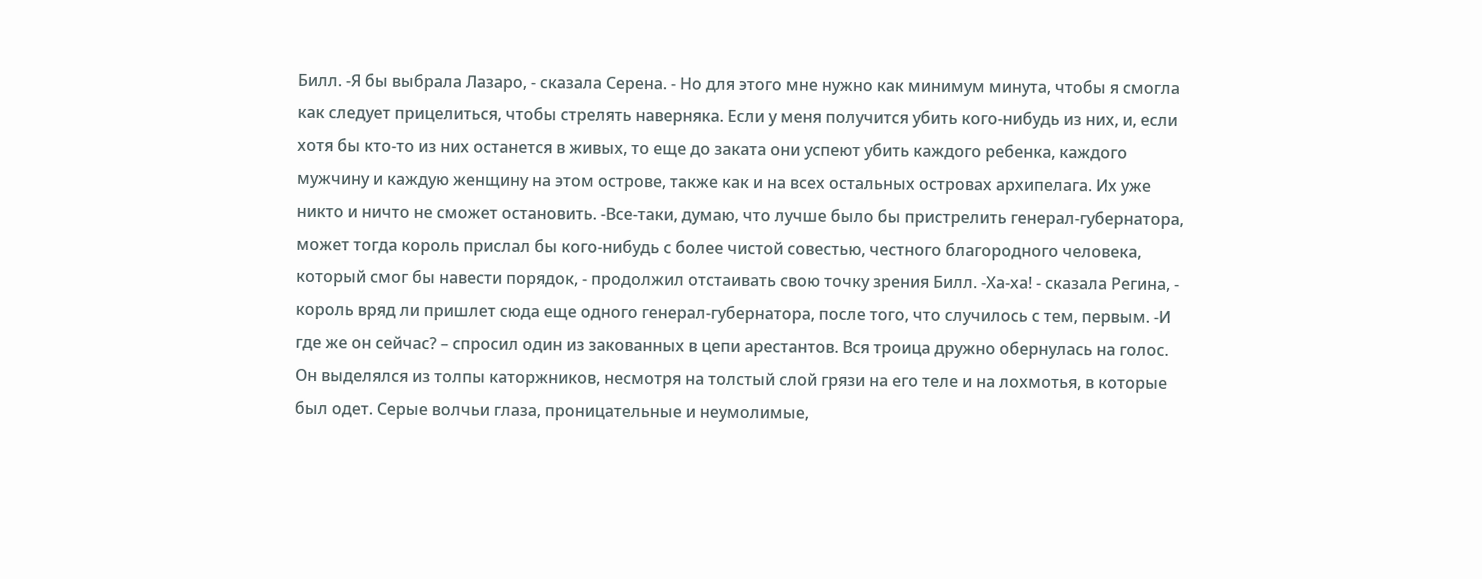Билл. -Я бы выбрала Лазаро, - сказала Серена. - Но для этого мне нужно как минимум минута, чтобы я смогла как следует прицелиться, чтобы стрелять наверняка. Если у меня получится убить кого-нибудь из них, и, если хотя бы кто-то из них останется в живых, то еще до заката они успеют убить каждого ребенка, каждого мужчину и каждую женщину на этом острове, также как и на всех остальных островах архипелага. Их уже никто и ничто не сможет остановить. -Все-таки, думаю, что лучше было бы пристрелить генерал-губернатора, может тогда король прислал бы кого-нибудь с более чистой совестью, честного благородного человека, который смог бы навести порядок, - продолжил отстаивать свою точку зрения Билл. -Ха-ха! - сказала Регина, - король вряд ли пришлет сюда еще одного генерал-губернатора, после того, что случилось с тем, первым. -И где же он сейчас? – спросил один из закованных в цепи арестантов. Вся троица дружно обернулась на голос. Он выделялся из толпы каторжников, несмотря на толстый слой грязи на его теле и на лохмотья, в которые был одет. Серые волчьи глаза, проницательные и неумолимые,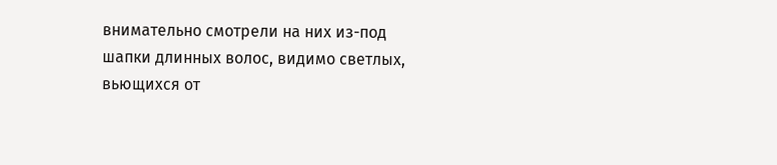внимательно смотрели на них из-под шапки длинных волос, видимо светлых, вьющихся от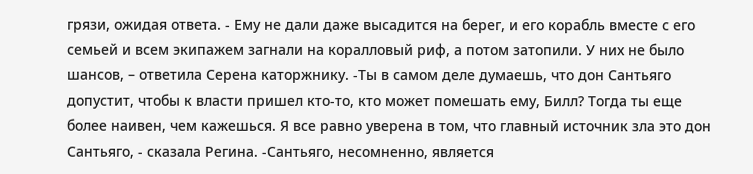грязи, ожидая ответа. - Ему не дали даже высадится на берег, и его корабль вместе с его семьей и всем экипажем загнали на коралловый риф, а потом затопили. У них не было шансов, – ответила Серена каторжнику. -Ты в самом деле думаешь, что дон Сантьяго допустит, чтобы к власти пришел кто-то, кто может помешать ему, Билл? Тогда ты еще более наивен, чем кажешься. Я все равно уверена в том, что главный источник зла это дон Сантьяго, - сказала Регина. -Сантьяго, несомненно, является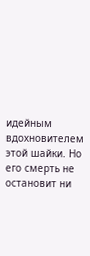идейным вдохновителем этой шайки. Но его смерть не остановит ни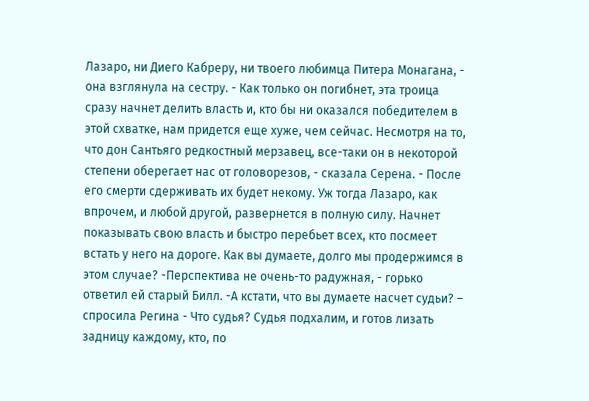Лазаро, ни Диего Кабреру, ни твоего любимца Питера Монагана, - она взглянула на сестру. - Как только он погибнет, эта троица сразу начнет делить власть и, кто бы ни оказался победителем в этой схватке, нам придется еще хуже, чем сейчас. Несмотря на то, что дон Сантьяго редкостный мерзавец, все-таки он в некоторой степени оберегает нас от головорезов, - сказала Серена. - После его смерти сдерживать их будет некому. Уж тогда Лазаро, как впрочем, и любой другой, развернется в полную силу. Начнет показывать свою власть и быстро перебьет всех, кто посмеет встать у него на дороге. Как вы думаете, долго мы продержимся в этом случае? -Перспектива не очень-то радужная, - горько ответил ей старый Билл. -А кстати, что вы думаете насчет судьи? – спросила Регина - Что судья? Судья подхалим, и готов лизать задницу каждому, кто, по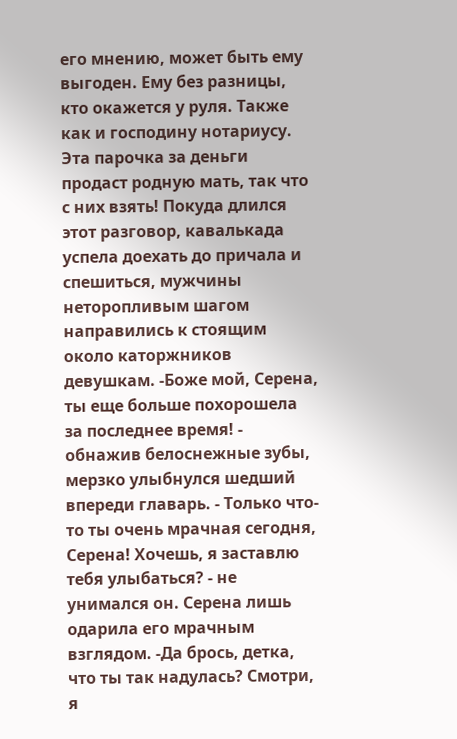его мнению, может быть ему выгоден. Ему без разницы, кто окажется у руля. Также как и господину нотариусу. Эта парочка за деньги продаст родную мать, так что с них взять! Покуда длился этот разговор, кавалькада успела доехать до причала и спешиться, мужчины неторопливым шагом направились к стоящим около каторжников девушкам. -Боже мой, Серена, ты еще больше похорошела за последнее время! - обнажив белоснежные зубы, мерзко улыбнулся шедший впереди главарь. - Только что-то ты очень мрачная сегодня, Серена! Хочешь, я заставлю тебя улыбаться? - не унимался он. Серена лишь одарила его мрачным взглядом. -Да брось, детка, что ты так надулась? Смотри, я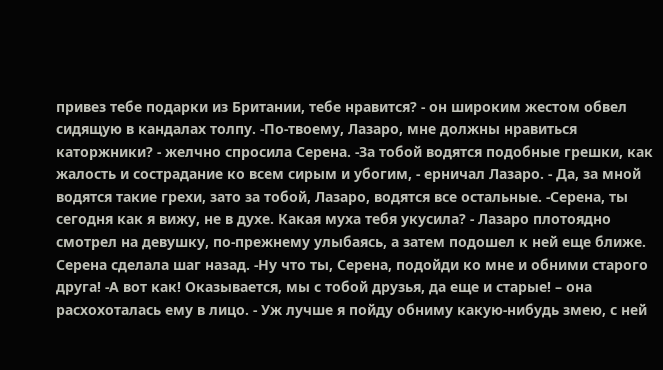привез тебе подарки из Британии, тебе нравится? - он широким жестом обвел сидящую в кандалах толпу. -По-твоему, Лазаро, мне должны нравиться каторжники? - желчно спросила Серена. -За тобой водятся подобные грешки, как жалость и сострадание ко всем сирым и убогим, - ерничал Лазаро. - Да, за мной водятся такие грехи, зато за тобой, Лазаро, водятся все остальные. -Серена, ты сегодня как я вижу, не в духе. Какая муха тебя укусила? - Лазаро плотоядно смотрел на девушку, по-прежнему улыбаясь, а затем подошел к ней еще ближе. Серена сделала шаг назад. -Ну что ты, Серена, подойди ко мне и обними старого друга! -А вот как! Оказывается, мы с тобой друзья, да еще и старые! – она расхохоталась ему в лицо. - Уж лучше я пойду обниму какую-нибудь змею, с ней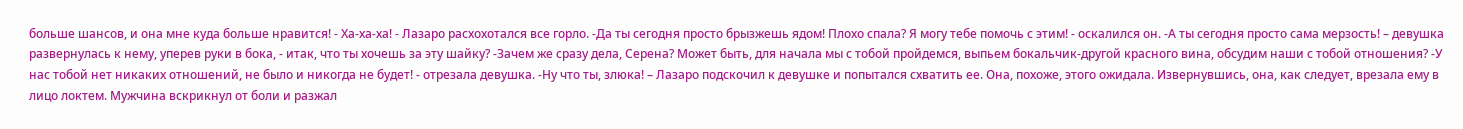больше шансов, и она мне куда больше нравится! - Ха-ха-ха! - Лазаро расхохотался все горло. -Да ты сегодня просто брызжешь ядом! Плохо спала? Я могу тебе помочь с этим! - оскалился он. -А ты сегодня просто сама мерзость! – девушка развернулась к нему, уперев руки в бока, - итак, что ты хочешь за эту шайку? -Зачем же сразу дела, Серена? Может быть, для начала мы с тобой пройдемся, выпьем бокальчик-другой красного вина, обсудим наши с тобой отношения? -У нас тобой нет никаких отношений, не было и никогда не будет! - отрезала девушка. -Ну что ты, злюка! – Лазаро подскочил к девушке и попытался схватить ее. Она, похоже, этого ожидала. Извернувшись, она, как следует, врезала ему в лицо локтем. Мужчина вскрикнул от боли и разжал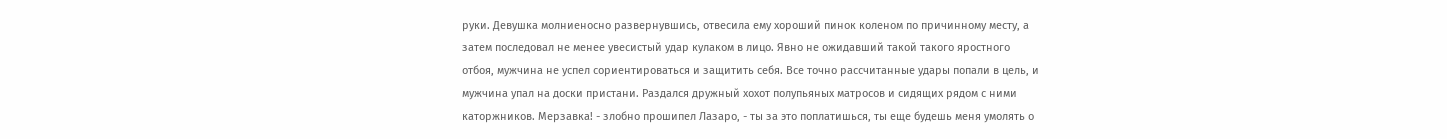руки. Девушка молниеносно развернувшись, отвесила ему хороший пинок коленом по причинному месту, а затем последовал не менее увесистый удар кулаком в лицо. Явно не ожидавший такой такого яростного отбоя, мужчина не успел сориентироваться и защитить себя. Все точно рассчитанные удары попали в цель, и мужчина упал на доски пристани. Раздался дружный хохот полупьяных матросов и сидящих рядом с ними каторжников. Мерзавка! - злобно прошипел Лазаро, - ты за это поплатишься, ты еще будешь меня умолять о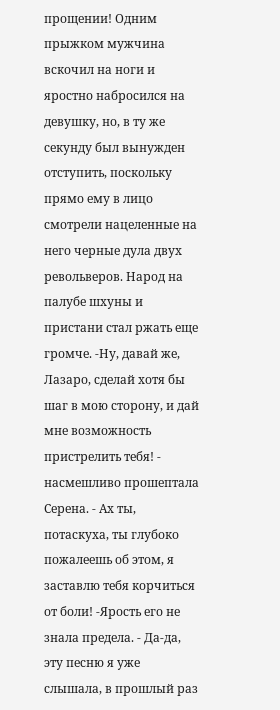прощении! Одним прыжком мужчина вскочил на ноги и яростно набросился на девушку, но, в ту же секунду был вынужден отступить, поскольку прямо ему в лицо смотрели нацеленные на него черные дула двух револьверов. Народ на палубе шхуны и пристани стал ржать еще громче. -Ну, давай же, Лазаро, сделай хотя бы шаг в мою сторону, и дай мне возможность пристрелить тебя! - насмешливо прошептала Серена. - Ах ты, потаскуха, ты глубоко пожалеешь об этом, я заставлю тебя корчиться от боли! -Ярость его не знала предела. - Да-да, эту песню я уже слышала, в прошлый раз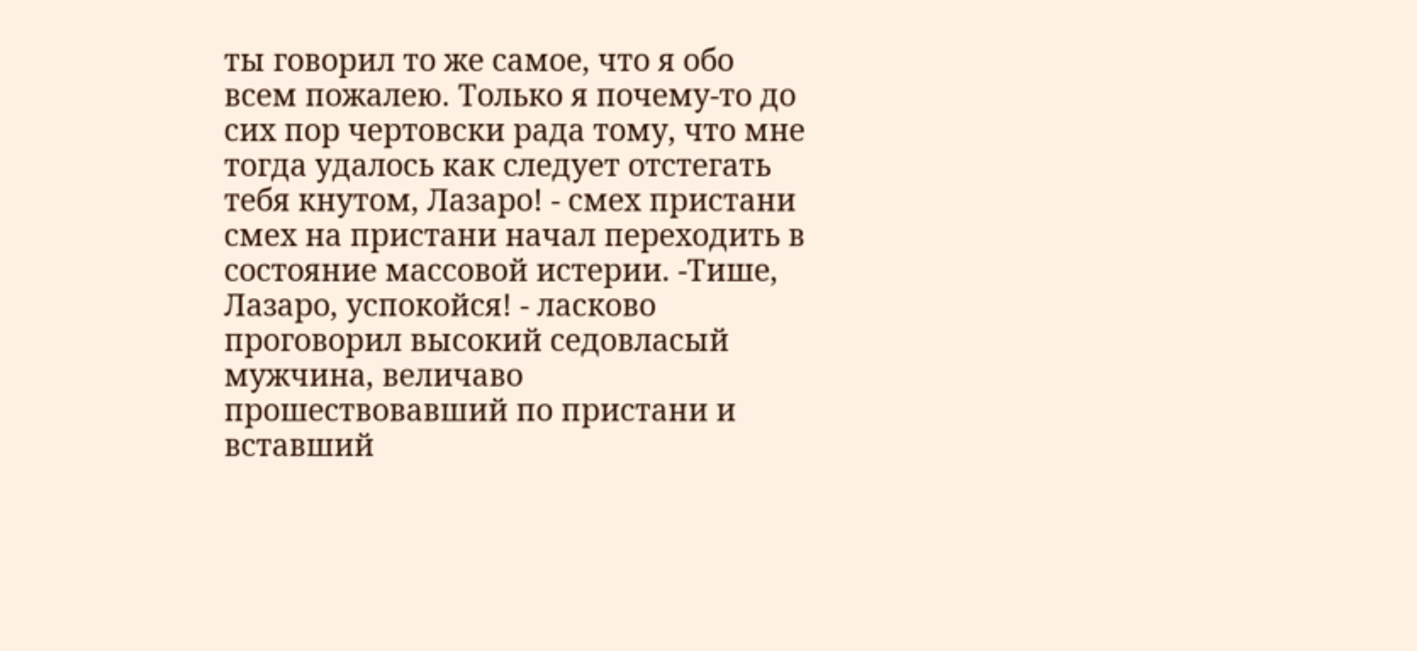ты говорил то же самое, что я обо всем пожалею. Только я почему-то до сих пор чертовски рада тому, что мне тогда удалось как следует отстегать тебя кнутом, Лазаро! - смех пристани смех на пристани начал переходить в состояние массовой истерии. -Тише, Лазаро, успокойся! - ласково проговорил высокий седовласый мужчина, величаво прошествовавший по пристани и вставший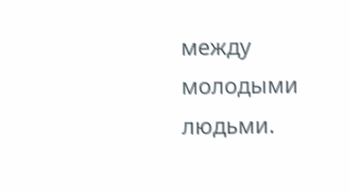между молодыми людьми.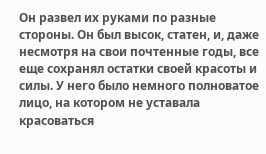Он развел их руками по разные стороны. Он был высок, статен, и, даже несмотря на свои почтенные годы, все еще сохранял остатки своей красоты и силы. У него было немного полноватое лицо, на котором не уставала красоваться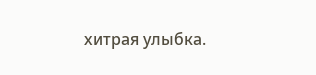хитрая улыбка.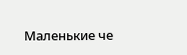Маленькие че